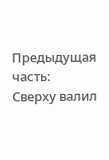Предыдущая часть:
Сверху валил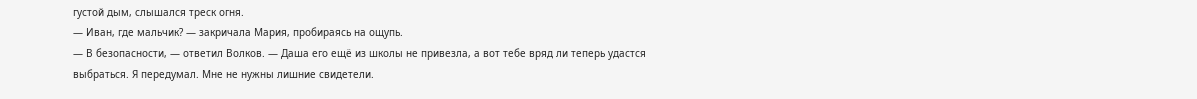густой дым, слышался треск огня.
— Иван, где мальчик? — закричала Мария, пробираясь на ощупь.
— В безопасности, — ответил Волков. — Даша его ещё из школы не привезла, а вот тебе вряд ли теперь удастся выбраться. Я передумал. Мне не нужны лишние свидетели.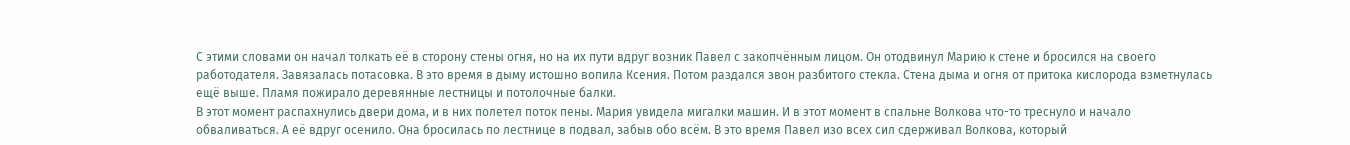С этими словами он начал толкать её в сторону стены огня, но на их пути вдруг возник Павел с закопчённым лицом. Он отодвинул Марию к стене и бросился на своего работодателя. Завязалась потасовка. В это время в дыму истошно вопила Ксения. Потом раздался звон разбитого стекла. Стена дыма и огня от притока кислорода взметнулась ещё выше. Пламя пожирало деревянные лестницы и потолочные балки.
В этот момент распахнулись двери дома, и в них полетел поток пены. Мария увидела мигалки машин. И в этот момент в спальне Волкова что-то треснуло и начало обваливаться. А её вдруг осенило. Она бросилась по лестнице в подвал, забыв обо всём. В это время Павел изо всех сил сдерживал Волкова, который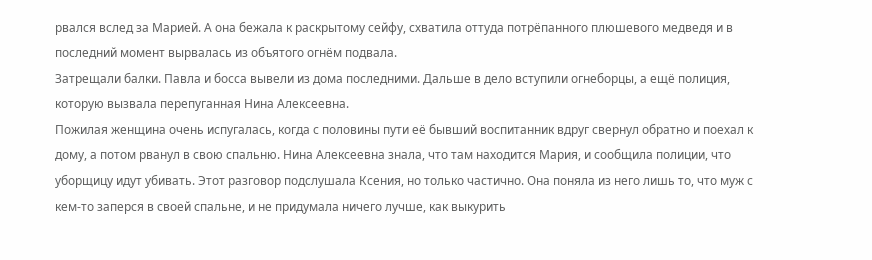рвался вслед за Марией. А она бежала к раскрытому сейфу, схватила оттуда потрёпанного плюшевого медведя и в последний момент вырвалась из объятого огнём подвала.
Затрещали балки. Павла и босса вывели из дома последними. Дальше в дело вступили огнеборцы, а ещё полиция, которую вызвала перепуганная Нина Алексеевна.
Пожилая женщина очень испугалась, когда с половины пути её бывший воспитанник вдруг свернул обратно и поехал к дому, а потом рванул в свою спальню. Нина Алексеевна знала, что там находится Мария, и сообщила полиции, что уборщицу идут убивать. Этот разговор подслушала Ксения, но только частично. Она поняла из него лишь то, что муж с кем-то заперся в своей спальне, и не придумала ничего лучше, как выкурить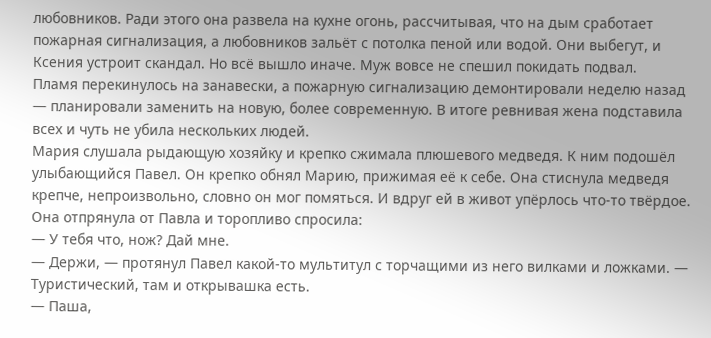любовников. Ради этого она развела на кухне огонь, рассчитывая, что на дым сработает пожарная сигнализация, а любовников зальёт с потолка пеной или водой. Они выбегут, и Ксения устроит скандал. Но всё вышло иначе. Муж вовсе не спешил покидать подвал.
Пламя перекинулось на занавески, а пожарную сигнализацию демонтировали неделю назад — планировали заменить на новую, более современную. В итоге ревнивая жена подставила всех и чуть не убила нескольких людей.
Мария слушала рыдающую хозяйку и крепко сжимала плюшевого медведя. К ним подошёл улыбающийся Павел. Он крепко обнял Марию, прижимая её к себе. Она стиснула медведя крепче, непроизвольно, словно он мог помяться. И вдруг ей в живот упёрлось что-то твёрдое. Она отпрянула от Павла и торопливо спросила:
— У тебя что, нож? Дай мне.
— Держи, — протянул Павел какой-то мультитул с торчащими из него вилками и ложками. — Туристический, там и открывашка есть.
— Паша,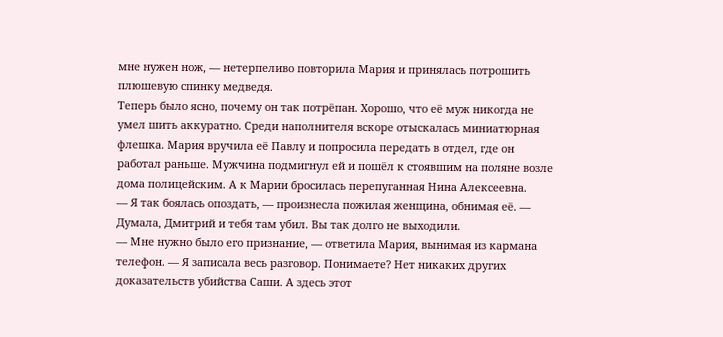мне нужен нож, — нетерпеливо повторила Мария и принялась потрошить плюшевую спинку медведя.
Теперь было ясно, почему он так потрёпан. Хорошо, что её муж никогда не умел шить аккуратно. Среди наполнителя вскоре отыскалась миниатюрная флешка. Мария вручила её Павлу и попросила передать в отдел, где он работал раньше. Мужчина подмигнул ей и пошёл к стоявшим на поляне возле дома полицейским. А к Марии бросилась перепуганная Нина Алексеевна.
— Я так боялась опоздать, — произнесла пожилая женщина, обнимая её. — Думала, Дмитрий и тебя там убил. Вы так долго не выходили.
— Мне нужно было его признание, — ответила Мария, вынимая из кармана телефон. — Я записала весь разговор. Понимаете? Нет никаких других доказательств убийства Саши. А здесь этот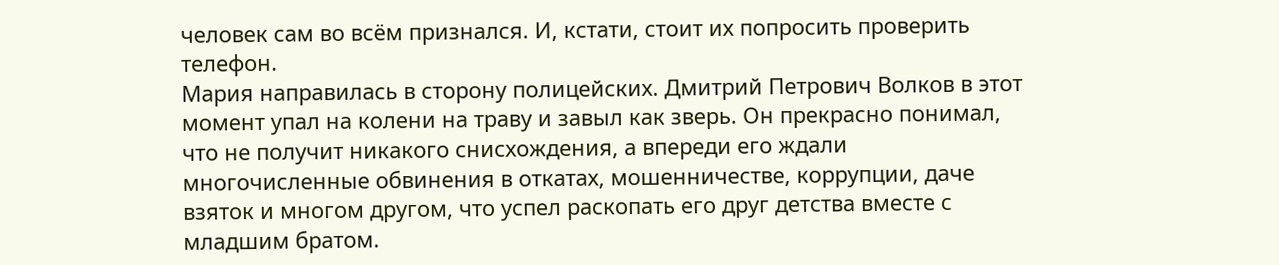человек сам во всём признался. И, кстати, стоит их попросить проверить телефон.
Мария направилась в сторону полицейских. Дмитрий Петрович Волков в этот момент упал на колени на траву и завыл как зверь. Он прекрасно понимал, что не получит никакого снисхождения, а впереди его ждали многочисленные обвинения в откатах, мошенничестве, коррупции, даче взяток и многом другом, что успел раскопать его друг детства вместе с младшим братом.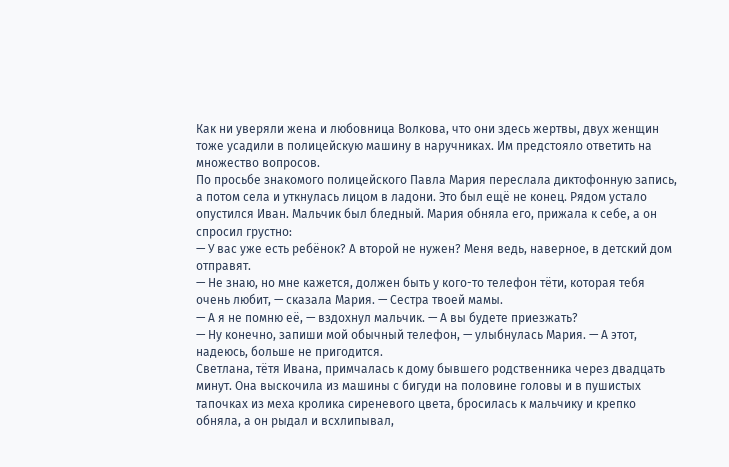Как ни уверяли жена и любовница Волкова, что они здесь жертвы, двух женщин тоже усадили в полицейскую машину в наручниках. Им предстояло ответить на множество вопросов.
По просьбе знакомого полицейского Павла Мария переслала диктофонную запись, а потом села и уткнулась лицом в ладони. Это был ещё не конец. Рядом устало опустился Иван. Мальчик был бледный. Мария обняла его, прижала к себе, а он спросил грустно:
— У вас уже есть ребёнок? А второй не нужен? Меня ведь, наверное, в детский дом отправят.
— Не знаю, но мне кажется, должен быть у кого-то телефон тёти, которая тебя очень любит, — сказала Мария. — Сестра твоей мамы.
— А я не помню её, — вздохнул мальчик. — А вы будете приезжать?
— Ну конечно, запиши мой обычный телефон, — улыбнулась Мария. — А этот, надеюсь, больше не пригодится.
Светлана, тётя Ивана, примчалась к дому бывшего родственника через двадцать минут. Она выскочила из машины с бигуди на половине головы и в пушистых тапочках из меха кролика сиреневого цвета, бросилась к мальчику и крепко обняла, а он рыдал и всхлипывал,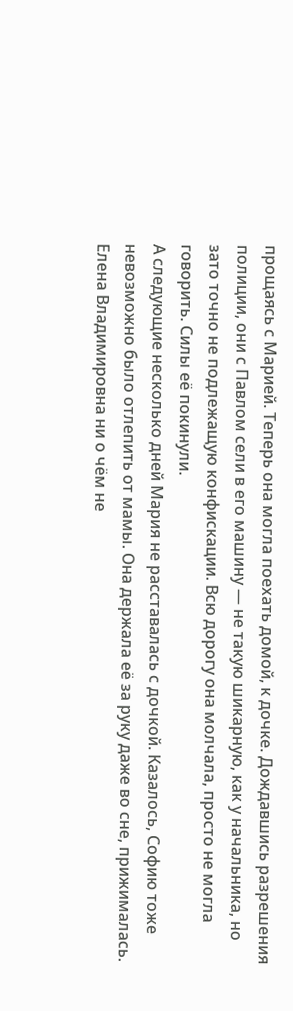прощаясь с Марией. Теперь она могла поехать домой, к дочке. Дождавшись разрешения полиции, они с Павлом сели в его машину — не такую шикарную, как у начальника, но зато точно не подлежащую конфискации. Всю дорогу она молчала, просто не могла говорить. Силы её покинули.
А следующие несколько дней Мария не расставалась с дочкой. Казалось, Софию тоже невозможно было отлепить от мамы. Она держала её за руку даже во сне, прижималась. Елена Владимировна ни о чём не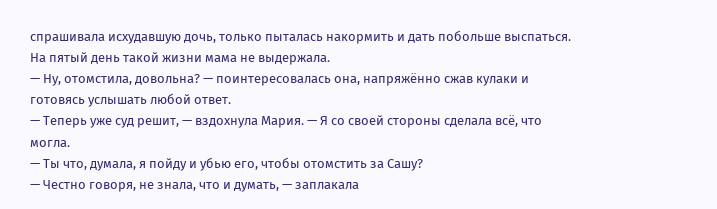спрашивала исхудавшую дочь, только пыталась накормить и дать побольше выспаться. На пятый день такой жизни мама не выдержала.
— Ну, отомстила, довольна? — поинтересовалась она, напряжённо сжав кулаки и готовясь услышать любой ответ.
— Теперь уже суд решит, — вздохнула Мария. — Я со своей стороны сделала всё, что могла.
— Ты что, думала, я пойду и убью его, чтобы отомстить за Сашу?
— Честно говоря, не знала, что и думать, — заплакала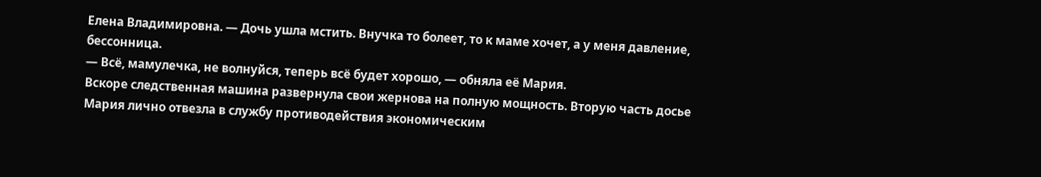Елена Владимировна. — Дочь ушла мстить. Внучка то болеет, то к маме хочет, а у меня давление, бессонница.
— Всё, мамулечка, не волнуйся, теперь всё будет хорошо, — обняла её Мария.
Вскоре следственная машина развернула свои жернова на полную мощность. Вторую часть досье Мария лично отвезла в службу противодействия экономическим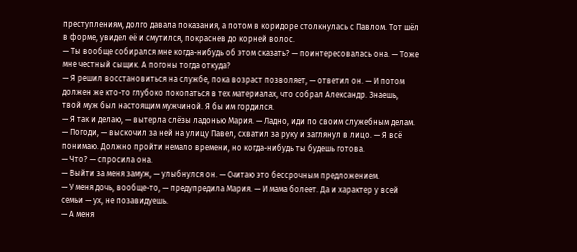преступлениям, долго давала показания, а потом в коридоре столкнулась с Павлом. Тот шёл в форме, увидел её и смутился, покраснев до корней волос.
— Ты вообще собирался мне когда-нибудь об этом сказать? — поинтересовалась она. — Тоже мне честный сыщик. А погоны тогда откуда?
— Я решил восстановиться на службе, пока возраст позволяет, — ответил он. — И потом должен же кто-то глубоко покопаться в тех материалах, что собрал Александр. Знаешь, твой муж был настоящим мужчиной. Я бы им гордился.
— Я так и делаю, — вытерла слёзы ладонью Мария. — Ладно, иди по своим служебным делам.
— Погоди, — выскочил за ней на улицу Павел, схватил за руку и заглянул в лицо. — Я всё понимаю. Должно пройти немало времени, но когда-нибудь ты будешь готова.
— Что? — спросила она.
— Выйти за меня замуж, — улыбнулся он. — Считаю это бессрочным предложением.
— У меня дочь, вообще-то, — предупредила Мария. — И мама болеет. Да и характер у всей семьи — ух, не позавидуешь.
— А меня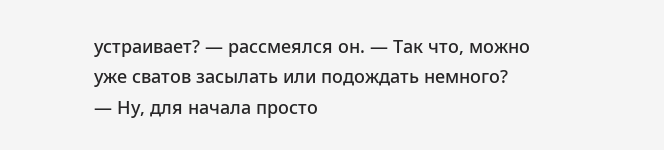устраивает? — рассмеялся он. — Так что, можно уже сватов засылать или подождать немного?
— Ну, для начала просто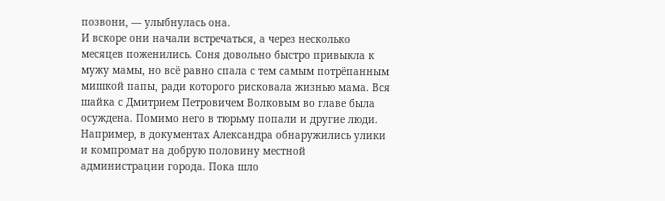позвони, — улыбнулась она.
И вскоре они начали встречаться, а через несколько месяцев поженились. Соня довольно быстро привыкла к мужу мамы, но всё равно спала с тем самым потрёпанным мишкой папы, ради которого рисковала жизнью мама. Вся шайка с Дмитрием Петровичем Волковым во главе была осуждена. Помимо него в тюрьму попали и другие люди. Например, в документах Александра обнаружились улики и компромат на добрую половину местной администрации города. Пока шло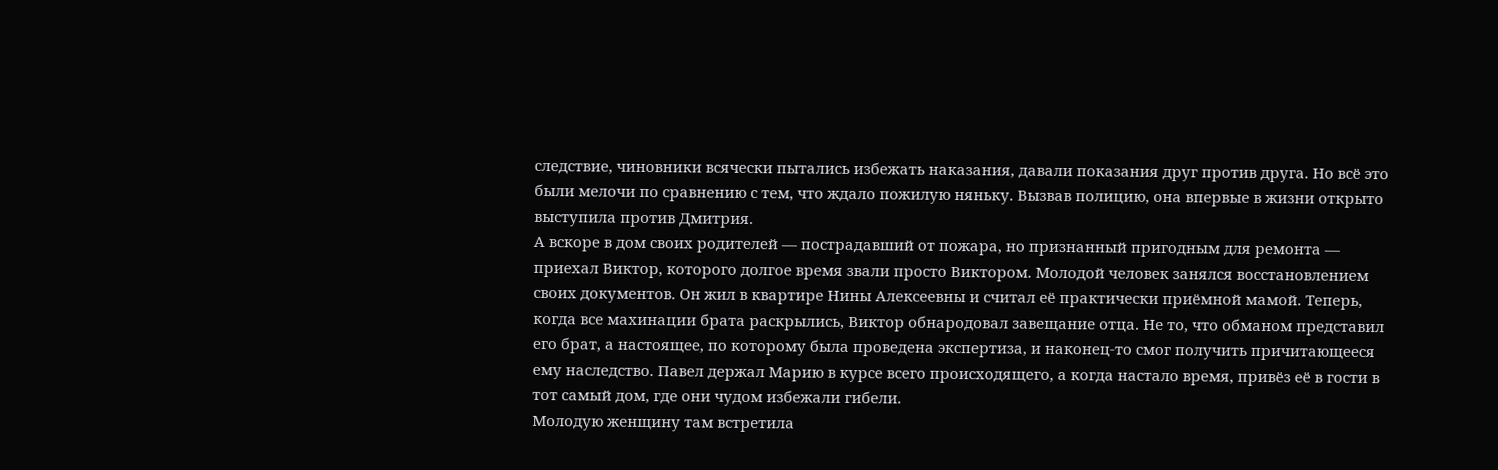следствие, чиновники всячески пытались избежать наказания, давали показания друг против друга. Но всё это были мелочи по сравнению с тем, что ждало пожилую няньку. Вызвав полицию, она впервые в жизни открыто выступила против Дмитрия.
А вскоре в дом своих родителей — пострадавший от пожара, но признанный пригодным для ремонта — приехал Виктор, которого долгое время звали просто Виктором. Молодой человек занялся восстановлением своих документов. Он жил в квартире Нины Алексеевны и считал её практически приёмной мамой. Теперь, когда все махинации брата раскрылись, Виктор обнародовал завещание отца. Не то, что обманом представил его брат, а настоящее, по которому была проведена экспертиза, и наконец-то смог получить причитающееся ему наследство. Павел держал Марию в курсе всего происходящего, а когда настало время, привёз её в гости в тот самый дом, где они чудом избежали гибели.
Молодую женщину там встретила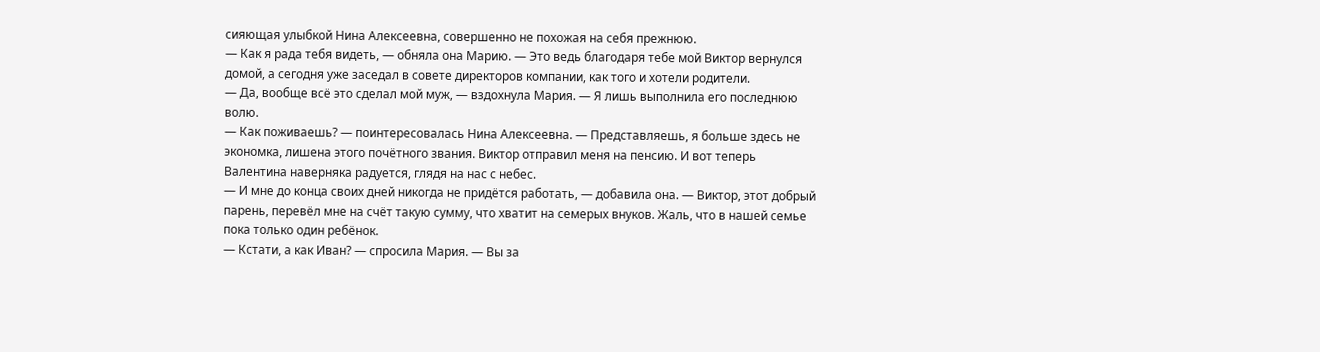сияющая улыбкой Нина Алексеевна, совершенно не похожая на себя прежнюю.
— Как я рада тебя видеть, — обняла она Марию. — Это ведь благодаря тебе мой Виктор вернулся домой, а сегодня уже заседал в совете директоров компании, как того и хотели родители.
— Да, вообще всё это сделал мой муж, — вздохнула Мария. — Я лишь выполнила его последнюю волю.
— Как поживаешь? — поинтересовалась Нина Алексеевна. — Представляешь, я больше здесь не экономка, лишена этого почётного звания. Виктор отправил меня на пенсию. И вот теперь Валентина наверняка радуется, глядя на нас с небес.
— И мне до конца своих дней никогда не придётся работать, — добавила она. — Виктор, этот добрый парень, перевёл мне на счёт такую сумму, что хватит на семерых внуков. Жаль, что в нашей семье пока только один ребёнок.
— Кстати, а как Иван? — спросила Мария. — Вы за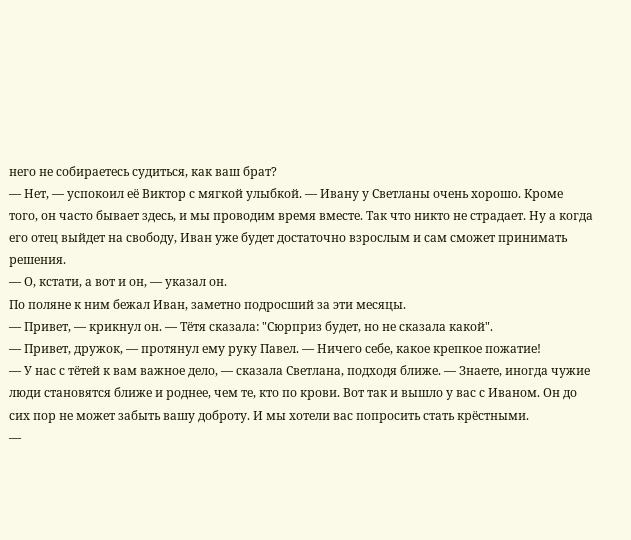него не собираетесь судиться, как ваш брат?
— Нет, — успокоил её Виктор с мягкой улыбкой. — Ивану у Светланы очень хорошо. Кроме того, он часто бывает здесь, и мы проводим время вместе. Так что никто не страдает. Ну а когда его отец выйдет на свободу, Иван уже будет достаточно взрослым и сам сможет принимать решения.
— О, кстати, а вот и он, — указал он.
По поляне к ним бежал Иван, заметно подросший за эти месяцы.
— Привет, — крикнул он. — Тётя сказала: "Сюрприз будет, но не сказала какой".
— Привет, дружок, — протянул ему руку Павел. — Ничего себе, какое крепкое пожатие!
— У нас с тётей к вам важное дело, — сказала Светлана, подходя ближе. — Знаете, иногда чужие люди становятся ближе и роднее, чем те, кто по крови. Вот так и вышло у вас с Иваном. Он до сих пор не может забыть вашу доброту. И мы хотели вас попросить стать крёстными.
—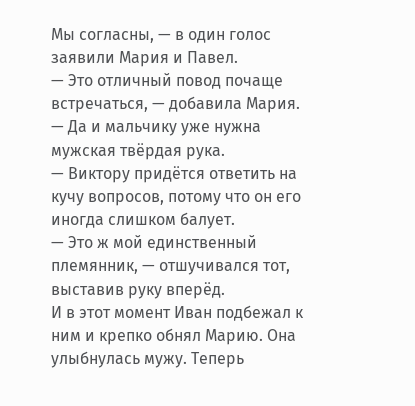Мы согласны, — в один голос заявили Мария и Павел.
— Это отличный повод почаще встречаться, — добавила Мария. — Да и мальчику уже нужна мужская твёрдая рука.
— Виктору придётся ответить на кучу вопросов, потому что он его иногда слишком балует.
— Это ж мой единственный племянник, — отшучивался тот, выставив руку вперёд.
И в этот момент Иван подбежал к ним и крепко обнял Марию. Она улыбнулась мужу. Теперь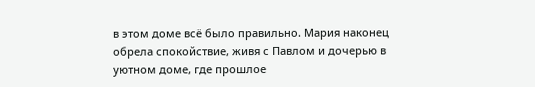в этом доме всё было правильно. Мария наконец обрела спокойствие, живя с Павлом и дочерью в уютном доме, где прошлое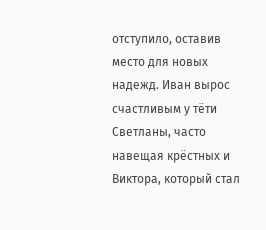отступило, оставив место для новых надежд. Иван вырос счастливым у тёти Светланы, часто навещая крёстных и Виктора, который стал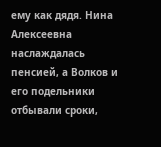ему как дядя. Нина Алексеевна наслаждалась пенсией, а Волков и его подельники отбывали сроки,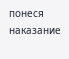понеся наказание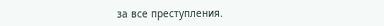за все преступления.